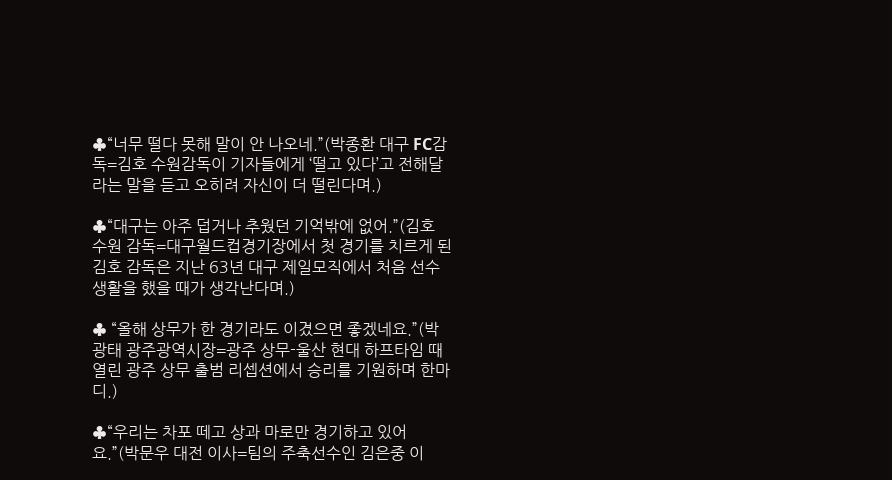♣“너무 떨다 못해 말이 안 나오네.”(박종환 대구 FC감독=김호 수원감독이 기자들에게 ‘떨고 있다’고 전해달라는 말을 듣고 오히려 자신이 더 떨린다며.)

♣“대구는 아주 덥거나 추웠던 기억밖에 없어.”(김호 수원 감독=대구월드컵경기장에서 첫 경기를 치르게 된 김호 감독은 지난 63년 대구 제일모직에서 처음 선수생활을 했을 때가 생각난다며.)

♣ “올해 상무가 한 경기라도 이겼으면 좋겠네요.”(박광태 광주광역시장=광주 상무-울산 현대 하프타임 때 열린 광주 상무 출범 리셉션에서 승리를 기원하며 한마디.)

♣“우리는 차포 떼고 상과 마로만 경기하고 있어요.”(박문우 대전 이사=팀의 주축선수인 김은중 이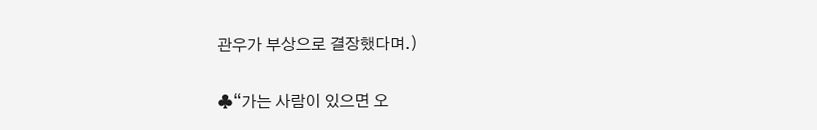관우가 부상으로 결장했다며.)

♣“가는 사람이 있으면 오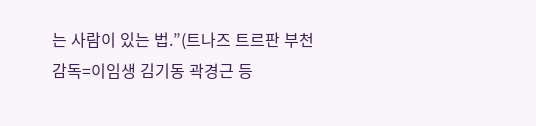는 사람이 있는 법.”(트나즈 트르판 부천 감독=이임생 김기동 곽경근 등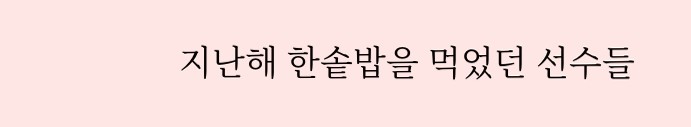지난해 한솥밥을 먹었던 선수들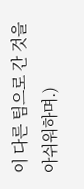이 다른 팀으로 간 것을 아쉬워하며.)